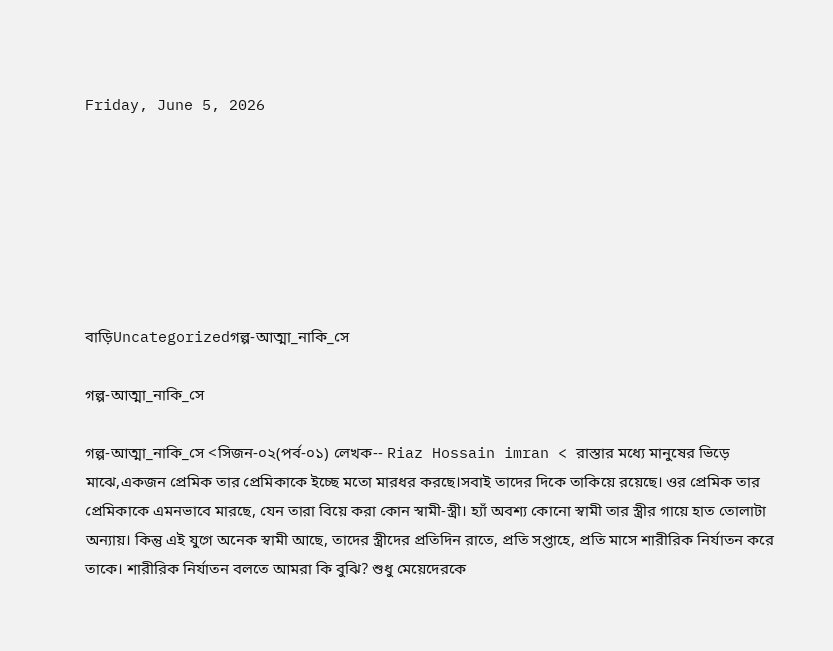Friday, June 5, 2026







বাড়িUncategorizedগল্প-আত্মা_নাকি_সে

গল্প-আত্মা_নাকি_সে

গল্প-আত্মা_নাকি_সে <সিজন-০২(পর্ব-০১) লেখক-- Riaz Hossain imran < রাস্তার মধ্যে মানুষের ভিড়ে মাঝে,একজন প্রেমিক তার প্রেমিকাকে ইচ্ছে মতো মারধর করছে।সবাই তাদের দিকে তাকিয়ে রয়েছে। ওর প্রেমিক তার প্রেমিকাকে এমনভাবে মারছে, যেন তারা বিয়ে করা কোন স্বামী-স্ত্রী। হ্যাঁ অবশ্য কোনো স্বামী তার স্ত্রীর গায়ে হাত তোলাটা অন্যায়। কিন্তু এই যুগে অনেক স্বামী আছে, তাদের স্ত্রীদের প্রতিদিন রাতে, প্রতি সপ্তাহে, প্রতি মাসে শারীরিক নির্যাতন করে তাকে। শারীরিক নির্যাতন বলতে আমরা কি বুঝি? শুধু মেয়েদেরকে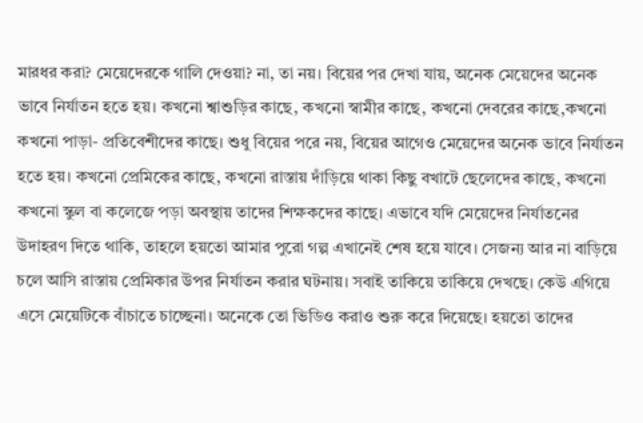মারধর করা? মেয়েদেরকে গালি দেওয়া? না, তা নয়। বিয়ের পর দেখা যায়, অনেক মেয়েদের অনেক ভাবে নির্যাতন হতে হয়। কখনো শ্বাশুড়ির কাছে, কখনো স্বামীর কাছে, কখনো দেবরের কাছে,কখনো কখনো পাড়া- প্রতিবেশীদের কাছে। শুধু বিয়ের পরে নয়, বিয়ের আগেও মেয়েদের অনেক ভাবে নির্যাতন হতে হয়। কখনো প্রেমিকের কাছে, কখনো রাস্তায় দাঁড়িয়ে থাকা কিছু বখাটে ছেলেদের কাছে, কখনো কখনো স্কুল বা কলেজে পড়া অবস্থায় তাদের শিক্ষকদের কাছে। এভাবে যদি মেয়েদের নির্যাতনের উদাহরণ দিতে থাকি, তাহলে হয়তো আমার পুরো গল্প এখানেই শেষ হয়ে যাবে। সেজন্য আর না বাড়িয়ে চলে আসি রাস্তায় প্রেমিকার উপর নির্যাতন করার ঘটনায়। সবাই তাকিয়ে তাকিয়ে দেখছে। কেউ এগিয়ে এসে মেয়েটিকে বাঁচাতে চাচ্ছেনা। অনেকে তো ভিডিও করাও শুরু করে দিয়েছে। হয়তো তাদের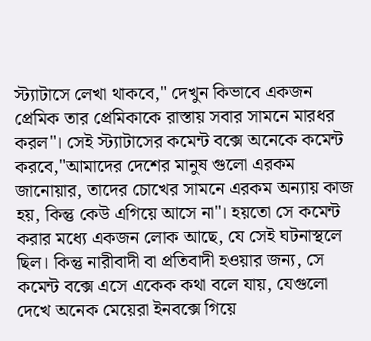স্ট্যাটাসে লেখা থাকবে," দেখুন কিভাবে একজন প্রেমিক তার প্রেমিকাকে রাস্তায় সবার সামনে মারধর করল"। সেই স্ট্যাটাসের কমেন্ট বক্সে অনেকে কমেন্ট করবে,"আমাদের দেশের মানুষ গুলো এরকম জানোয়ার, তাদের চোখের সামনে এরকম অন্যায় কাজ হয়, কিন্তু কেউ এগিয়ে আসে না"। হয়তো সে কমেন্ট করার মধ্যে একজন লোক আছে, যে সেই ঘটনাস্থলে ছিল। কিন্তু নারীবাদী বা প্রতিবাদী হওয়ার জন্য, সে কমেন্ট বক্সে এসে একেক কথা বলে যায়, যেগুলো দেখে অনেক মেয়েরা ইনবক্সে গিয়ে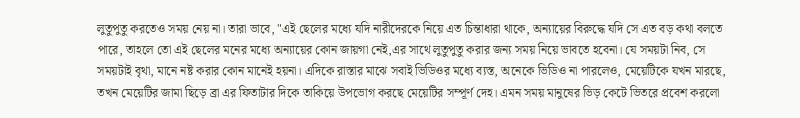লুতুপুতু করতেও সময় নেয় না। তারা ভাবে, "এই ছেলের মধ্যে যদি নারীদেরকে নিয়ে এত চিন্তাধারা থাকে, অন্যায়ের বিরুদ্ধে যদি সে এত বড় কথা বলতে পারে, তাহলে তো এই ছেলের মনের মধ্যে অন্যায়ের কোন জায়গা নেই,এর সাথে লুতুপুতু করার জন্য সময় নিয়ে ভাবতে হবেনা। যে সময়টা নিব, সে সময়টাই বৃথা, মানে নষ্ট করার কোন মানেই হয়না। এদিকে রাস্তার মাঝে সবাই ভিডিওর মধ্যে ব্যস্ত, অনেকে ভিডিও না পারলেও, মেয়েটিকে যখন মারছে, তখন মেয়েটির জামা ছিড়ে ব্রা এর ফিতাটার দিকে তাকিয়ে উপভোগ করছে মেয়েটির সম্পূর্ণ দেহ। এমন সময় মানুষের ভিড় কেটে ভিতরে প্রবেশ করলো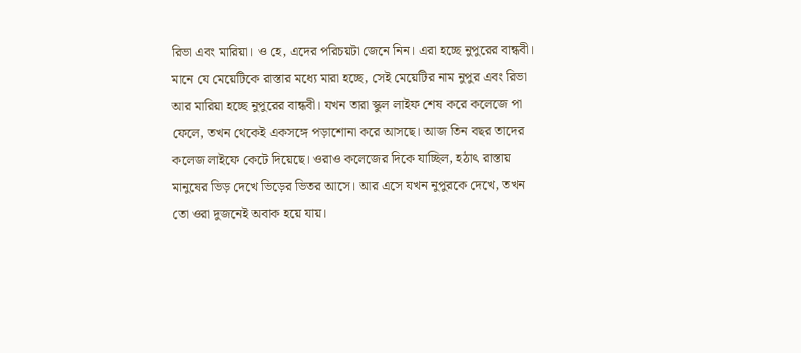রিভা এবং মারিয়া। ও হে, এদের পরিচয়টা জেনে নিন। এরা হচ্ছে নুপুরের বান্ধবী। মানে যে মেয়েটিকে রাস্তার মধ্যে মারা হচ্ছে, সেই মেয়েটির নাম নুপুর এবং রিভা আর মারিয়া হচ্ছে নুপুরের বান্ধবী। যখন তারা স্কুল লাইফ শেষ করে কলেজে পা ফেলে, তখন থেকেই একসঙ্গে পড়াশোনা করে আসছে। আজ তিন বছর তাদের কলেজ লাইফে কেটে দিয়েছে। ওরাও কলেজের দিকে যাচ্ছিল, হঠাৎ রাস্তায় মানুষের ভিড় দেখে ভিড়ের ভিতর আসে। আর এসে যখন নুপুরকে দেখে, তখন তো ওরা দুজনেই অবাক হয়ে যায়।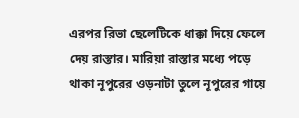এরপর রিভা ছেলেটিকে ধাক্কা দিয়ে ফেলে দেয় রাস্তার। মারিয়া রাস্তার মধ্যে পড়ে থাকা নূপুরের ওড়নাটা তুলে নূপুরের গায়ে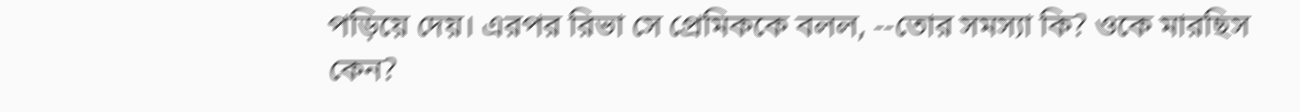পড়িয়ে দেয়। এরপর রিভা সে প্রেমিককে বলল, --তোর সমস্যা কি? ওকে মারছিস কেন?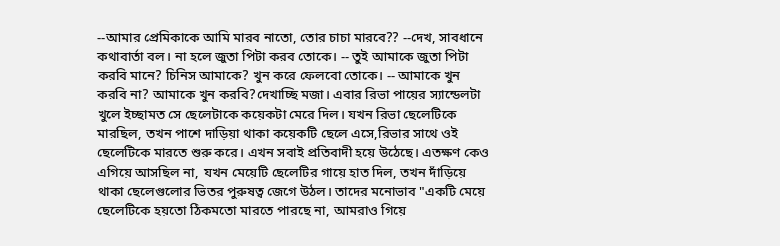--আমার প্রেমিকাকে আমি মারব নাতো, তোর চাচা মারবে?? --দেখ, সাবধানে কথাবার্তা বল। না হলে জুতা পিটা করব তোকে। -- তুই আমাকে জুতা পিটা করবি মানে? চিনিস আমাকে? খুন করে ফেলবো তোকে। -- আমাকে খুন করবি না? আমাকে খুন করবি?দেখাচ্ছি মজা। এবার রিভা পায়ের স্যান্ডেলটা খুলে ইচ্ছামত সে ছেলেটাকে কয়েকটা মেরে দিল। যখন রিভা ছেলেটিকে মারছিল, তখন পাশে দাড়িয়া থাকা কয়েকটি ছেলে এসে,রিভার সাথে ওই ছেলেটিকে মারতে শুরু করে। এখন সবাই প্রতিবাদী হয়ে উঠেছে। এতক্ষণ কেও এগিয়ে আসছিল না, যখন মেয়েটি ছেলেটির গায়ে হাত দিল, তখন দাঁড়িয়ে থাকা ছেলেগুলোর ভিতর পুরুষত্ব জেগে উঠল। তাদের মনোভাব "একটি মেয়ে ছেলেটিকে হয়তো ঠিকমতো মারতে পারছে না, আমরাও গিয়ে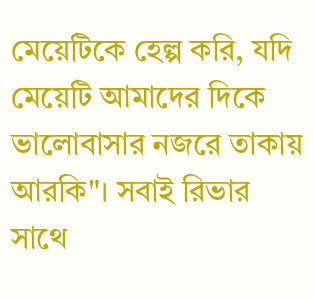মেয়েটিকে হেল্প করি, যদি মেয়েটি আমাদের দিকে ভালোবাসার নজরে তাকায় আরকি"। সবাই রিভার সাথে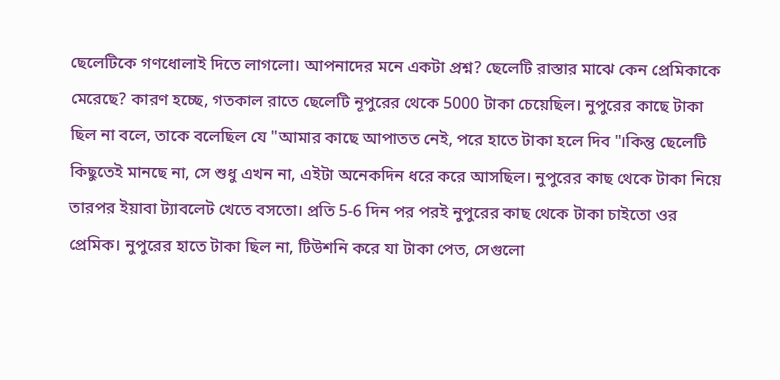ছেলেটিকে গণধোলাই দিতে লাগলো। আপনাদের মনে একটা প্রশ্ন? ছেলেটি রাস্তার মাঝে কেন প্রেমিকাকে মেরেছে? কারণ হচ্ছে, গতকাল রাতে ছেলেটি নূপুরের থেকে 5000 টাকা চেয়েছিল। নুপুরের কাছে টাকা ছিল না বলে, তাকে বলেছিল যে "আমার কাছে আপাতত নেই, পরে হাতে টাকা হলে দিব "।কিন্তু ছেলেটি কিছুতেই মানছে না, সে শুধু এখন না, এইটা অনেকদিন ধরে করে আসছিল। নুপুরের কাছ থেকে টাকা নিয়ে তারপর ইয়াবা ট্যাবলেট খেতে বসতো। প্রতি 5-6 দিন পর পরই নুপুরের কাছ থেকে টাকা চাইতো ওর প্রেমিক। নুপুরের হাতে টাকা ছিল না, টিউশনি করে যা টাকা পেত, সেগুলো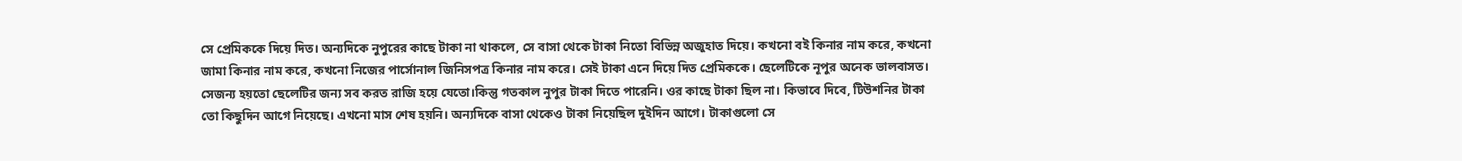সে প্রেমিককে দিয়ে দিত। অন্যদিকে নুপুরের কাছে টাকা না থাকলে, সে বাসা থেকে টাকা নিতো বিভিন্ন অজুহাত দিয়ে। কখনো বই কিনার নাম করে, কখনো জামা কিনার নাম করে, কখনো নিজের পার্সোনাল জিনিসপত্র কিনার নাম করে। সেই টাকা এনে দিয়ে দিত প্রেমিককে। ছেলেটিকে নূপুর অনেক ভালবাসত। সেজন্য হয়তো ছেলেটির জন্য সব করত রাজি হয়ে যেতো।কিন্তু গতকাল নুপুর টাকা দিতে পারেনি। ওর কাছে টাকা ছিল না। কিভাবে দিবে, টিউশনির টাকা তো কিছুদিন আগে নিয়েছে। এখনো মাস শেষ হয়নি। অন্যদিকে বাসা থেকেও টাকা নিয়েছিল দুইদিন আগে। টাকাগুলো সে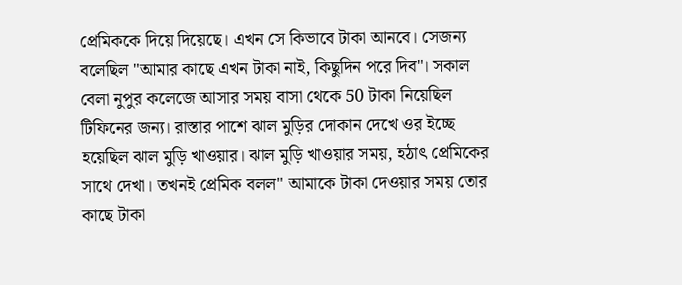প্রেমিককে দিয়ে দিয়েছে। এখন সে কিভাবে টাকা আনবে। সেজন্য বলেছিল "আমার কাছে এখন টাকা নাই, কিছুদিন পরে দিব"। সকাল বেলা নুপুর কলেজে আসার সময় বাসা থেকে 50 টাকা নিয়েছিল টিফিনের জন্য। রাস্তার পাশে ঝাল মুড়ির দোকান দেখে ওর ইচ্ছে হয়েছিল ঝাল মুড়ি খাওয়ার। ঝাল মুড়ি খাওয়ার সময়, হঠাৎ প্রেমিকের সাথে দেখা। তখনই প্রেমিক বলল" আমাকে টাকা দেওয়ার সময় তোর কাছে টাকা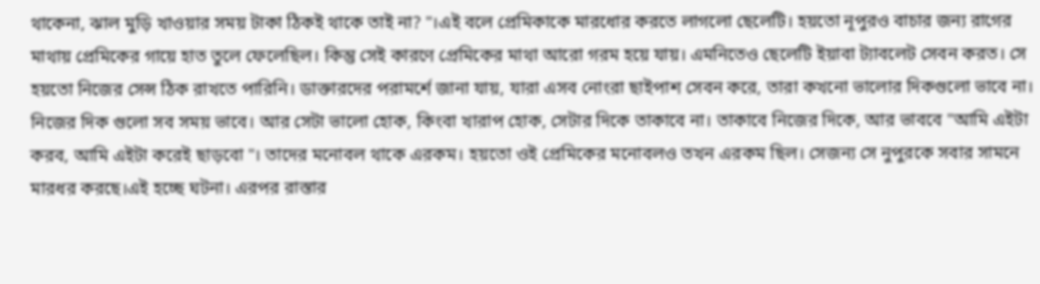থাকেনা, ঝাল মুড়ি খাওয়ার সময় টাকা ঠিকই থাকে তাই না? "।এই বলে প্রেমিকাকে মারধোর করতে লাগলো ছেলেটি। হয়তো নূপুরও বাচার জন্য রাগের মাথায় প্রেমিকের গায়ে হাত তুলে ফেলেছিল। কিন্তু সেই কারণে প্রেমিকের মাথা আরো গরম হয়ে যায়। এমনিতেও ছেলেটি ইয়াবা ট্যাবলেট সেবন করত। সে হয়তো নিজের সেন্স ঠিক রাখতে পারিনি। ডাক্তারদের পরামর্শে জানা যায়, যারা এসব নোংরা ছাইপাশ সেবন করে, তারা কখনো ভালোর দিকগুলো ভাবে না। নিজের দিক গুলো সব সময় ভাবে। আর সেটা ভালো হোক, কিংবা খারাপ হোক, সেটার দিকে তাকাবে না। তাকাবে নিজের দিকে, আর ভাববে "আমি এইটা করব, আমি এইটা করেই ছাড়বো "। তাদের মনোবল থাকে এরকম। হয়তো ওই প্রেমিকের মনোবলও তখন এরকম ছিল। সেজন্য সে নুপুরকে সবার সামনে মারধর করছে।এই হচ্ছে ঘটনা। এরপর রাস্তার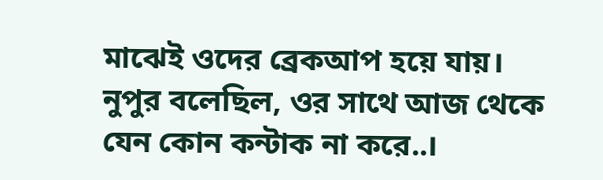মাঝেই ওদের ব্রেকআপ হয়ে যায়। নুপুর বলেছিল, ওর সাথে আজ থেকে যেন কোন কন্টাক না করে..।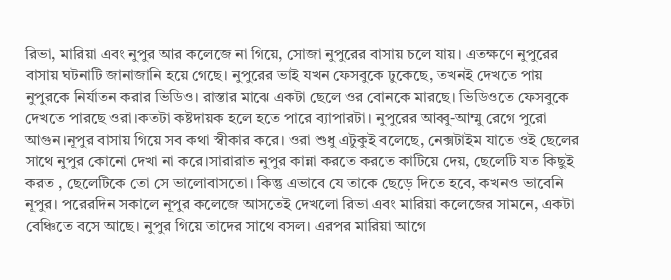রিভা, মারিয়া এবং নুপুর আর কলেজে না গিয়ে, সোজা নুপুরের বাসায় চলে যায়। এতক্ষণে নুপুরের বাসায় ঘটনাটি জানাজানি হয়ে গেছে। নুপুরের ভাই যখন ফেসবুকে ঢুকেছে, তখনই দেখতে পায় নুপুরকে নির্যাতন করার ভিডিও। রাস্তার মাঝে একটা ছেলে ওর বোনকে মারছে। ভিডিওতে ফেসবুকে দেখতে পারছে ওরা।কতটা কষ্টদায়ক হলে হতে পারে ব্যাপারটা। নুপুরের আব্বু-আম্মু রেগে পুরো আগুন।নূপুর বাসায় গিয়ে সব কথা স্বীকার করে। ওরা শুধু এটুকুই বলেছে, নেক্সটাইম যাতে ওই ছেলের সাথে নুপুর কোনো দেখা না করে।সারারাত নুপুর কান্না করতে করতে কাটিয়ে দেয়, ছেলেটি যত কিছুই করত , ছেলেটিকে তো সে ভালোবাসতো। কিন্তু এভাবে যে তাকে ছেড়ে দিতে হবে, কখনও ভাবেনি নূপুর। পরেরদিন সকালে নূপুর কলেজে আসতেই দেখলো রিভা এবং মারিয়া কলেজের সামনে, একটা বেঞ্চিতে বসে আছে। নুপুর গিয়ে তাদের সাথে বসল। এরপর মারিয়া আগে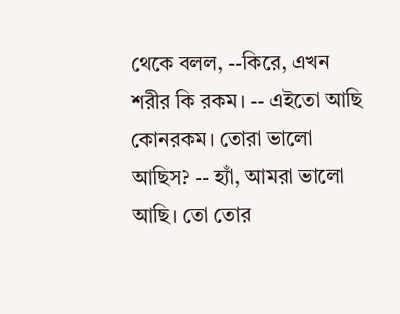থেকে বলল, --কিরে, এখন শরীর কি রকম। -- এইতো আছি কোনরকম। তোরা ভালো আছিস? -- হ্যাঁ, আমরা ভালো আছি। তো তোর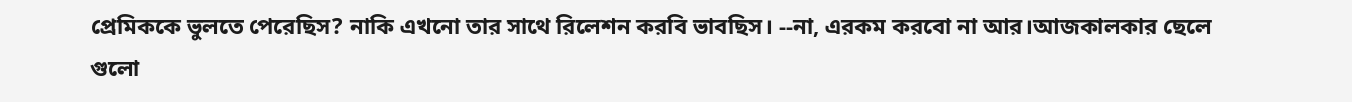প্রেমিককে ভুলতে পেরেছিস? নাকি এখনো তার সাথে রিলেশন করবি ভাবছিস। --না, এরকম করবো না আর।আজকালকার ছেলে গুলো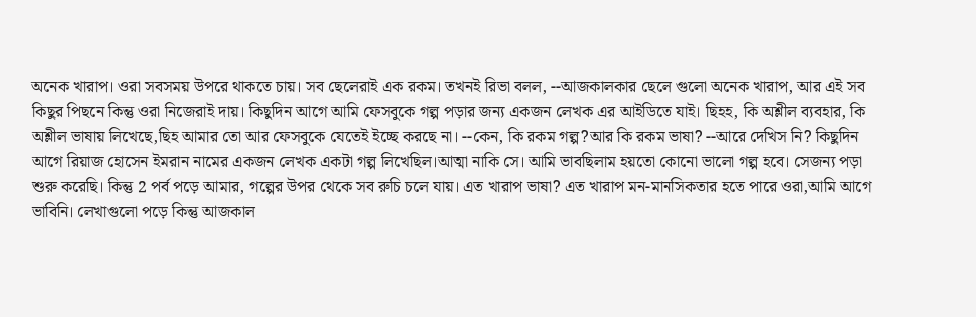অনেক খারাপ। ওরা সবসময় উপরে থাকতে চায়। সব ছেলেরাই এক রকম। তখনই রিভা বলল, --আজকালকার ছেলে গুলো অনেক খারাপ, আর এই সব কিছুর পিছনে কিন্তু ওরা নিজেরাই দায়। কিছুদিন আগে আমি ফেসবুকে গল্প পড়ার জন্য একজন লেখক এর আইডিতে যাই। ছিহহ, কি অশ্লীল ব্যবহার, কি অশ্লীল ভাষায় লিখেছে,ছিহ আমার তো আর ফেসবুকে যেতেই ইচ্ছে করছে না। --কেন, কি রকম গল্প?আর কি রকম ভাষা? --আরে দেখিস নি? কিছুদিন আগে রিয়াজ হোসেন ইমরান নামের একজন লেখক একটা গল্প লিখেছিল।আত্মা নাকি সে। আমি ভাবছিলাম হয়তো কোনো ভালো গল্প হবে। সেজন্য পড়া শুরু করেছি। কিন্তু 2 পর্ব পড়ে আমার, গল্পের উপর থেকে সব রুচি চলে যায়। এত খারাপ ভাষা? এত খারাপ মন-মানসিকতার হতে পারে ওরা,আমি আগে ভাবিনি। লেখাগুলো পড়ে কিন্তু আজকাল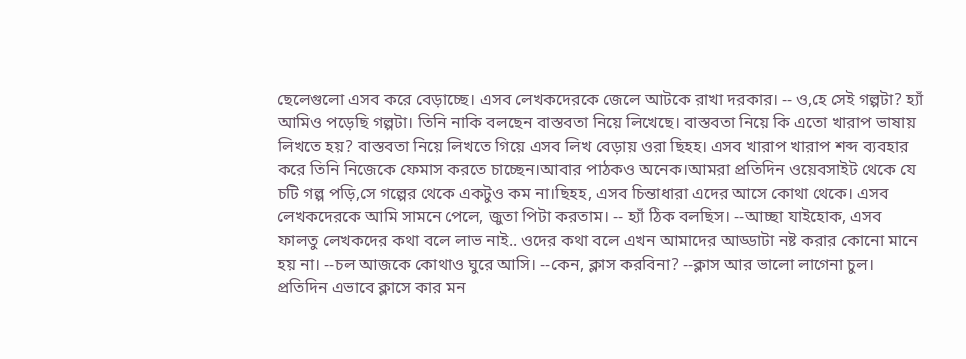ছেলেগুলো এসব করে বেড়াচ্ছে। এসব লেখকদেরকে জেলে আটকে রাখা দরকার। -- ও,হে সেই গল্পটা? হ্যাঁ আমিও পড়েছি গল্পটা। তিনি নাকি বলছেন বাস্তবতা নিয়ে লিখেছে। বাস্তবতা নিয়ে কি এতো খারাপ ভাষায় লিখতে হয়? বাস্তবতা নিয়ে লিখতে গিয়ে এসব লিখ বেড়ায় ওরা ছিহহ। এসব খারাপ খারাপ শব্দ ব্যবহার করে তিনি নিজেকে ফেমাস করতে চাচ্ছেন।আবার পাঠকও অনেক।আমরা প্রতিদিন ওয়েবসাইট থেকে যে চটি গল্প পড়ি,সে গল্পের থেকে একটুও কম না।ছিহহ, এসব চিন্তাধারা এদের আসে কোথা থেকে। এসব লেখকদেরকে আমি সামনে পেলে, জুতা পিটা করতাম। -- হ্যাঁ ঠিক বলছিস। --আচ্ছা যাইহোক, এসব ফালতু লেখকদের কথা বলে লাভ নাই.. ওদের কথা বলে এখন আমাদের আড্ডাটা নষ্ট করার কোনো মানে হয় না। --চল আজকে কোথাও ঘুরে আসি। --কেন, ক্লাস করবিনা? --ক্লাস আর ভালো লাগেনা চুল। প্রতিদিন এভাবে ক্লাসে কার মন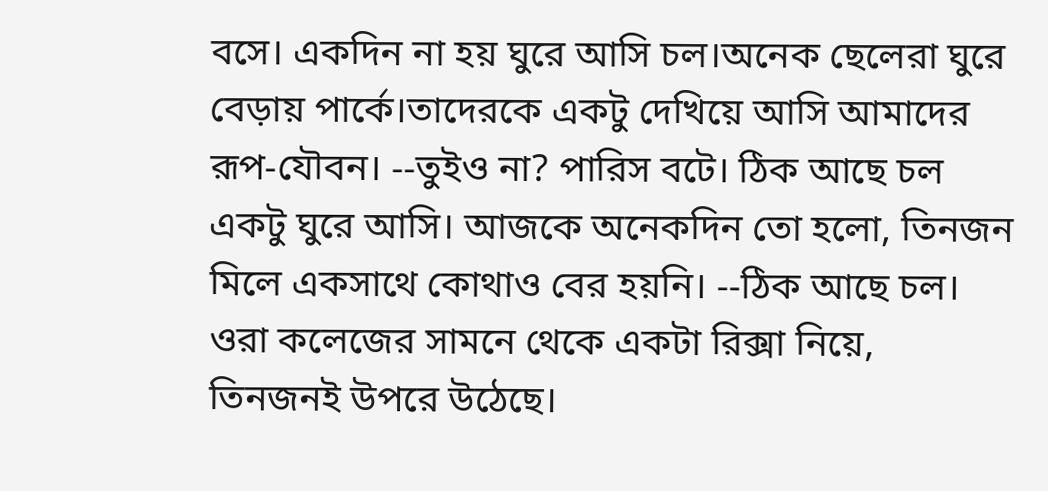বসে। একদিন না হয় ঘুরে আসি চল।অনেক ছেলেরা ঘুরে বেড়ায় পার্কে।তাদেরকে একটু দেখিয়ে আসি আমাদের রূপ-যৌবন। --তুইও না? পারিস বটে। ঠিক আছে চল একটু ঘুরে আসি। আজকে অনেকদিন তো হলো, তিনজন মিলে একসাথে কোথাও বের হয়নি। --ঠিক আছে চল। ওরা কলেজের সামনে থেকে একটা রিক্সা নিয়ে, তিনজনই উপরে উঠেছে।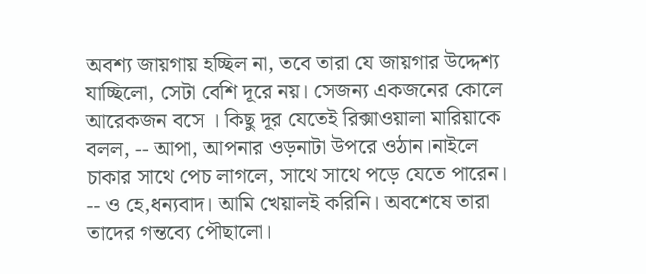অবশ্য জায়গায় হচ্ছিল না, তবে তারা যে জায়গার উদ্দেশ্য যাচ্ছিলো, সেটা বেশি দূরে নয়। সেজন্য একজনের কোলে আরেকজন বসে । কিছু দূর যেতেই রিক্সাওয়ালা মারিয়াকে বলল, -- আপা, আপনার ওড়নাটা উপরে ওঠান।নাইলে চাকার সাথে পেচ লাগলে, সাথে সাথে পড়ে যেতে পারেন। -- ও হে,ধন্যবাদ। আমি খেয়ালই করিনি। অবশেষে তারা তাদের গন্তব্যে পৌছালো।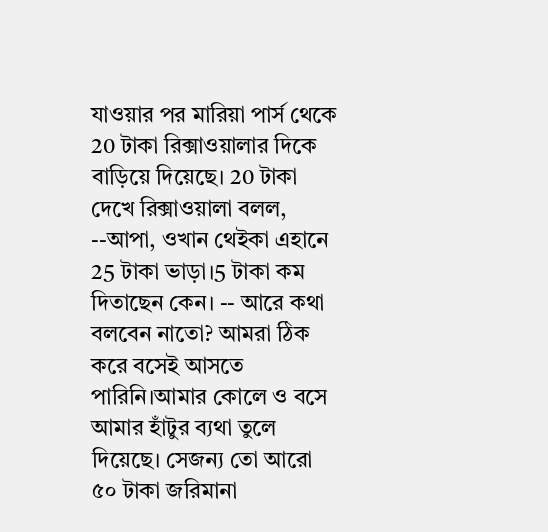যাওয়ার পর মারিয়া পার্স থেকে 20 টাকা রিক্সাওয়ালার দিকে বাড়িয়ে দিয়েছে। 20 টাকা দেখে রিক্সাওয়ালা বলল, --আপা, ওখান থেইকা এহানে 25 টাকা ভাড়া।5 টাকা কম দিতাছেন কেন। -- আরে কথা বলবেন নাতো? আমরা ঠিক করে বসেই আসতে পারিনি।আমার কোলে ও বসে আমার হাঁটুর ব্যথা তুলে দিয়েছে। সেজন্য তো আরো ৫০ টাকা জরিমানা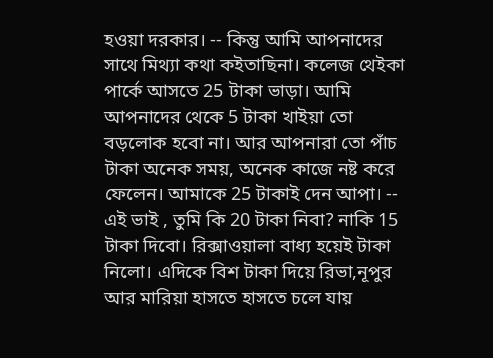হওয়া দরকার। -- কিন্তু আমি আপনাদের সাথে মিথ্যা কথা কইতাছিনা। কলেজ থেইকা পার্কে আসতে 25 টাকা ভাড়া। আমি আপনাদের থেকে 5 টাকা খাইয়া তো বড়লোক হবো না। আর আপনারা তো পাঁচ টাকা অনেক সময়, অনেক কাজে নষ্ট করে ফেলেন। আমাকে 25 টাকাই দেন আপা। -- এই ভাই , তুমি কি 20 টাকা নিবা? নাকি 15 টাকা দিবো। রিক্সাওয়ালা বাধ্য হয়েই টাকা নিলো। এদিকে বিশ টাকা দিয়ে রিভা,নূপুর আর মারিয়া হাসতে হাসতে চলে যায়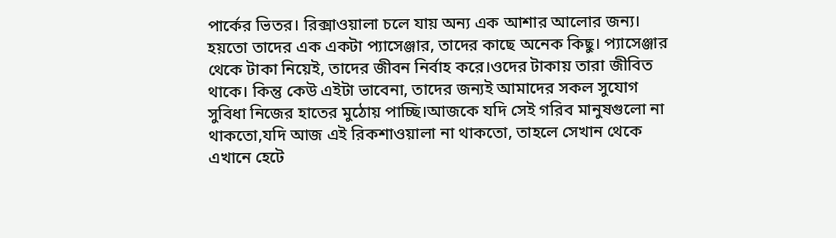পার্কের ভিতর। রিক্সাওয়ালা চলে যায় অন্য এক আশার আলোর জন্য। হয়তো তাদের এক একটা প্যাসেঞ্জার, তাদের কাছে অনেক কিছু। প্যাসেঞ্জার থেকে টাকা নিয়েই, তাদের জীবন নির্বাহ করে।ওদের টাকায় তারা জীবিত থাকে। কিন্তু কেউ এইটা ভাবেনা, তাদের জন্যই আমাদের সকল সুযোগ সুবিধা নিজের হাতের মুঠোয় পাচ্ছি।আজকে যদি সেই গরিব মানুষগুলো না থাকতো,যদি আজ এই রিকশাওয়ালা না থাকতো, তাহলে সেখান থেকে এখানে হেটে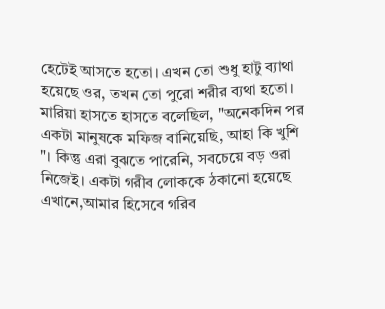হেটেই আসতে হতো। এখন তো শুধু হাটু ব্যাথা হয়েছে ওর, তখন তো পুরো শরীর ব্যথা হতো। মারিয়া হাসতে হাসতে বলেছিল, "অনেকদিন পর একটা মানুষকে মফিজ বানিয়েছি, আহা কি খুশি "। কিন্তু এরা বুঝতে পারেনি, সবচেয়ে বড় ওরা নিজেই। একটা গরীব লোককে ঠকানো হয়েছে এখানে,আমার হিসেবে গরিব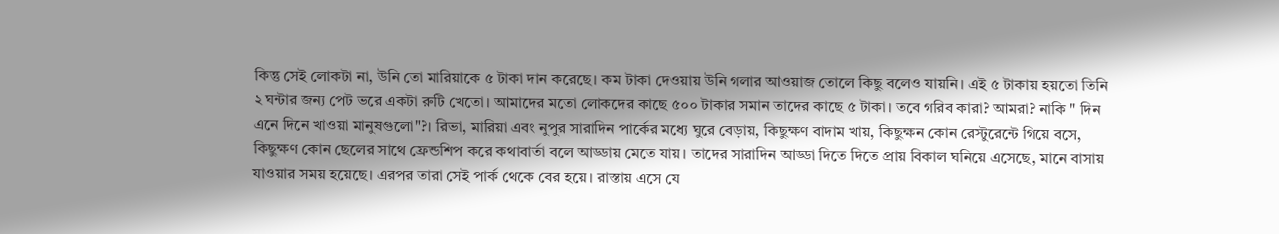কিন্তু সেই লোকটা না, উনি তো মারিয়াকে ৫ টাকা দান করেছে। কম টাকা দেওয়ায় উনি গলার আওয়াজ তোলে কিছু বলেও যায়নি। এই ৫ টাকায় হয়তো তিনি ২ ঘন্টার জন্য পেট ভরে একটা রুটি খেতো। আমাদের মতো লোকদের কাছে ৫০০ টাকার সমান তাদের কাছে ৫ টাকা। তবে গরিব কারা? আমরা? নাকি " দিন এনে দিনে খাওয়া মানুষগুলো"?। রিভা, মারিয়া এবং নুপুর সারাদিন পার্কের মধ্যে ঘুরে বেড়ায়, কিছুক্ষণ বাদাম খায়, কিছুক্ষন কোন রেস্টুরেন্টে গিয়ে বসে, কিছুক্ষণ কোন ছেলের সাথে ফ্রেন্ডশিপ করে কথাবার্তা বলে আড্ডায় মেতে যায়। তাদের সারাদিন আড্ডা দিতে দিতে প্রায় বিকাল ঘনিয়ে এসেছে, মানে বাসায় যাওয়ার সময় হয়েছে। এরপর তারা সেই পার্ক থেকে বের হয়ে। রাস্তায় এসে যে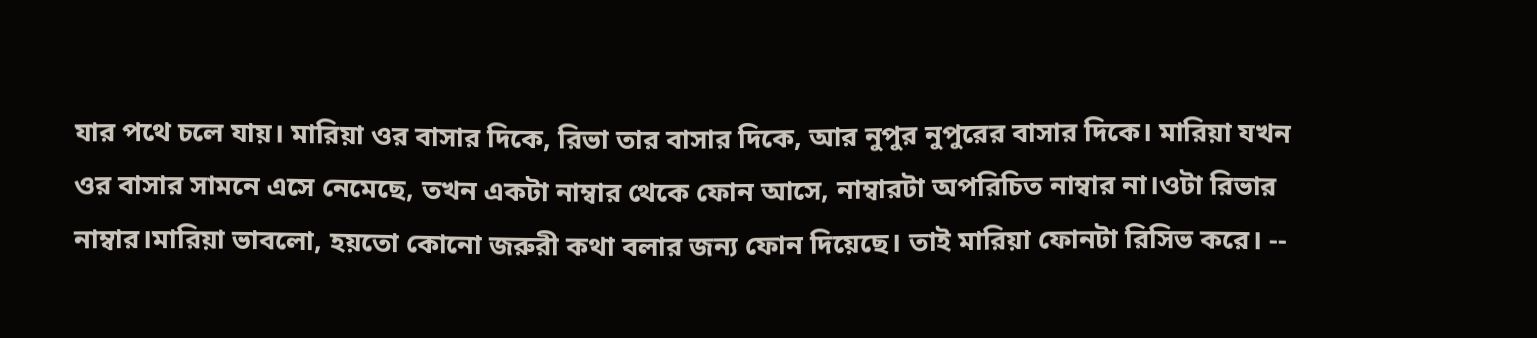যার পথে চলে যায়। মারিয়া ওর বাসার দিকে, রিভা তার বাসার দিকে, আর নুপুর নুপুরের বাসার দিকে। মারিয়া যখন ওর বাসার সামনে এসে নেমেছে, তখন একটা নাম্বার থেকে ফোন আসে, নাম্বারটা অপরিচিত নাম্বার না।ওটা রিভার নাম্বার।মারিয়া ভাবলো, হয়তো কোনো জরুরী কথা বলার জন্য ফোন দিয়েছে। তাই মারিয়া ফোনটা রিসিভ করে। --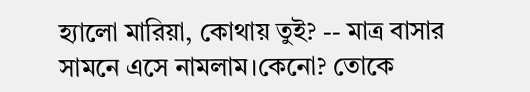হ্যালো মারিয়া, কোথায় তুই? -- মাত্র বাসার সামনে এসে নামলাম।কেনো? তোকে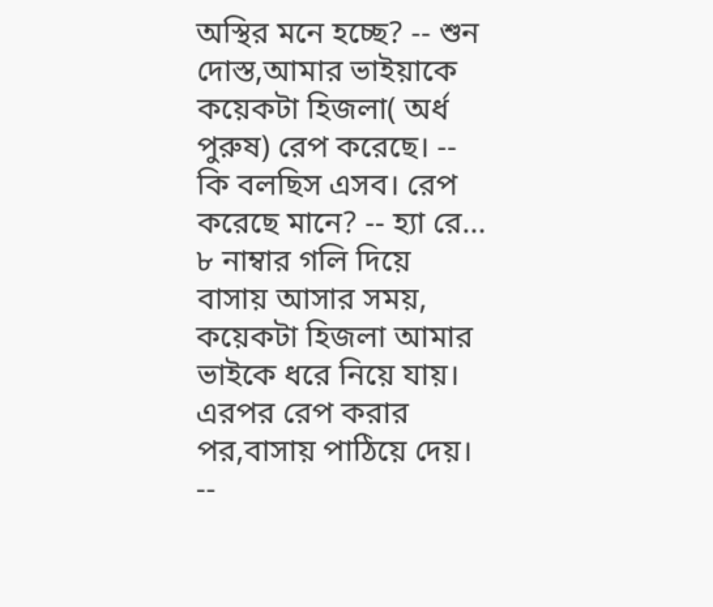অস্থির মনে হচ্ছে? -- শুন দোস্ত,আমার ভাইয়াকে কয়েকটা হিজলা( অর্ধ পুরুষ) রেপ করেছে। -- কি বলছিস এসব। রেপ করেছে মানে? -- হ্যা রে... ৮ নাম্বার গলি দিয়ে বাসায় আসার সময়, কয়েকটা হিজলা আমার ভাইকে ধরে নিয়ে যায়। এরপর রেপ করার পর,বাসায় পাঠিয়ে দেয়। --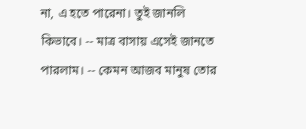না, এ হতে পারেনা। তুই জানলি কিভাবে। -- মাত্র বাসায় এসেই জানতে পারলাম। -- কেমন আজব মানুষ তোর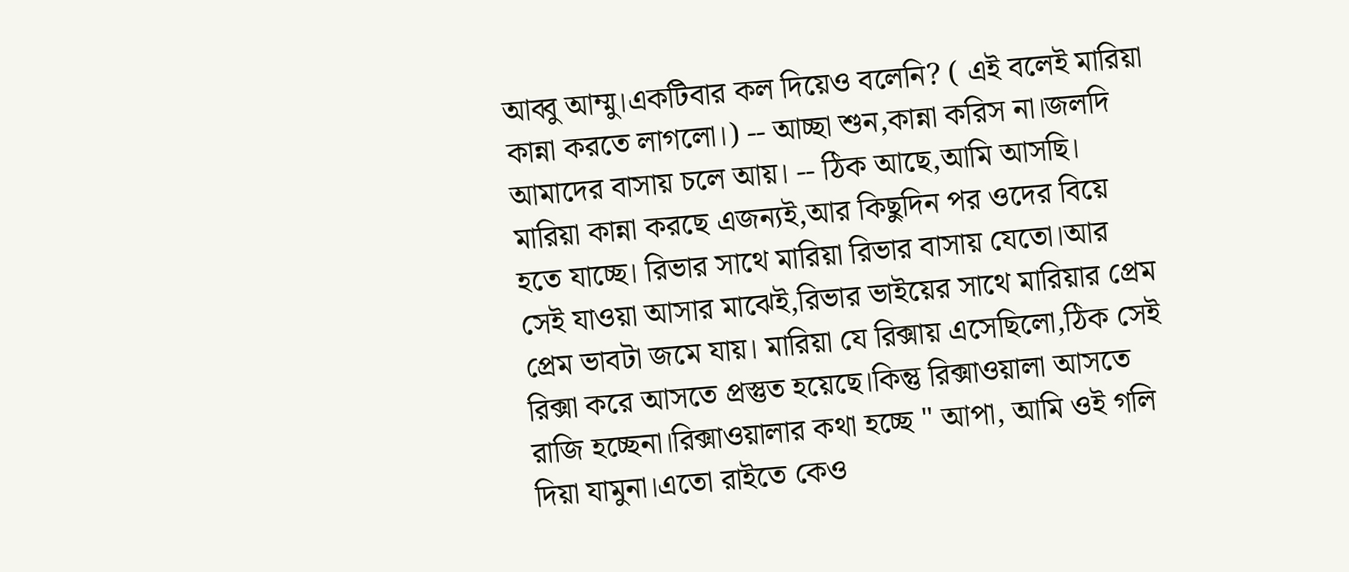আব্বু আম্মু।একটিবার কল দিয়েও বলেনি? ( এই বলেই মারিয়া কান্না করতে লাগলো।) -- আচ্ছা শুন,কান্না করিস না।জলদি আমাদের বাসায় চলে আয়। -- ঠিক আছে,আমি আসছি। মারিয়া কান্না করছে এজন্যই,আর কিছুদিন পর ওদের বিয়ে হতে যাচ্ছে। রিভার সাথে মারিয়া রিভার বাসায় যেতো।আর সেই যাওয়া আসার মাঝেই,রিভার ভাইয়ের সাথে মারিয়ার প্রেম প্রেম ভাবটা জমে যায়। মারিয়া যে রিক্সায় এসেছিলো,ঠিক সেই রিক্সা করে আসতে প্রস্তুত হয়েছে।কিন্তু রিক্সাওয়ালা আসতে রাজি হচ্ছেনা।রিক্সাওয়ালার কথা হচ্ছে " আপা, আমি ওই গলি দিয়া যামুনা।এতো রাইতে কেও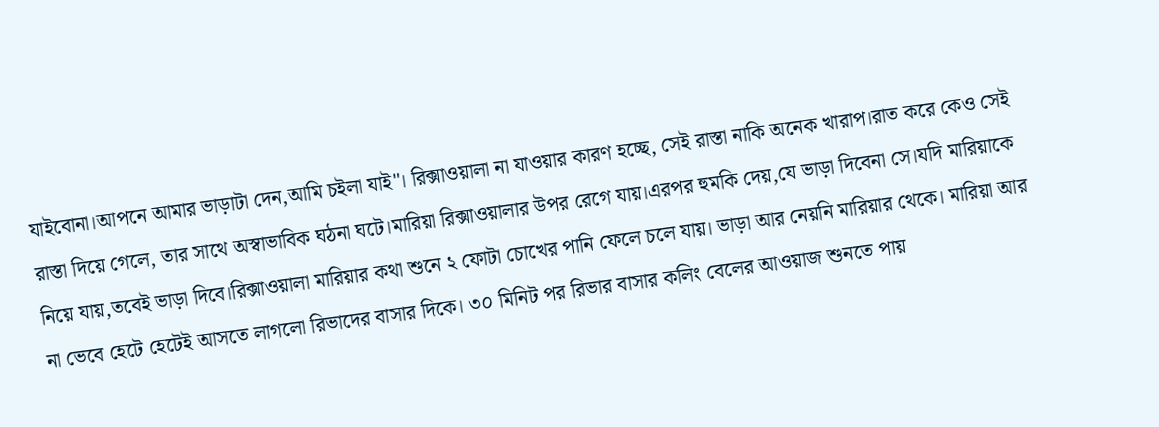যাইবোনা।আপনে আমার ভাড়াটা দেন,আমি চইলা যাই"। রিক্সাওয়ালা না যাওয়ার কারণ হচ্ছে, সেই রাস্তা নাকি অনেক খারাপ।রাত করে কেও সেই রাস্তা দিয়ে গেলে, তার সাথে অস্বাভাবিক ঘঠনা ঘটে।মারিয়া রিক্সাওয়ালার উপর রেগে যায়।এরপর হুমকি দেয়,যে ভাড়া দিবেনা সে।যদি মারিয়াকে নিয়ে যায়,তবেই ভাড়া দিবে।রিক্সাওয়ালা মারিয়ার কথা শুনে ২ ফোটা চোখের পানি ফেলে চলে যায়। ভাড়া আর নেয়নি মারিয়ার থেকে। মারিয়া আর না ভেবে হেটে হেটেই আসতে লাগলো রিভাদের বাসার দিকে। ৩০ মিনিট পর রিভার বাসার কলিং বেলের আওয়াজ শুনতে পায়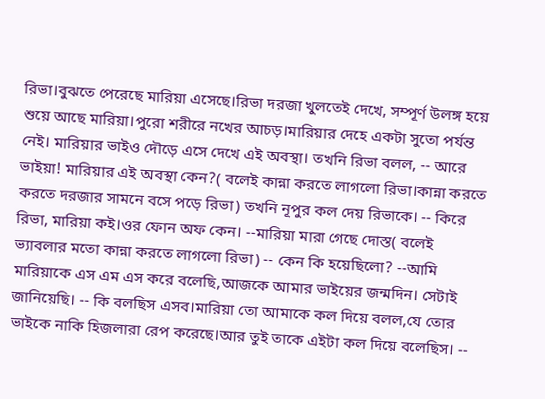রিভা।বুঝতে পেরেছে মারিয়া এসেছে।রিভা দরজা খুলতেই দেখে, সম্পূর্ণ উলঙ্গ হয়ে শুয়ে আছে মারিয়া।পুরো শরীরে নখের আচড়।মারিয়ার দেহে একটা সুতো পর্যন্ত নেই। মারিয়ার ভাইও দৌড়ে এসে দেখে এই অবস্থা। তখনি রিভা বলল, -- আরে ভাইয়া! মারিয়ার এই অবস্থা কেন?( বলেই কান্না করতে লাগলো রিভা।কান্না করতে করতে দরজার সামনে বসে পড়ে রিভা) তখনি নূপুর কল দেয় রিভাকে। -- কিরে রিভা, মারিয়া কই।ওর ফোন অফ কেন। --মারিয়া মারা গেছে দোস্ত( বলেই ভ্যাবলার মতো কান্না করতে লাগলো রিভা) -- কেন কি হয়েছিলো? --আমি মারিয়াকে এস এম এস করে বলেছি,আজকে আমার ভাইয়ের জন্মদিন। সেটাই জানিয়েছি। -- কি বলছিস এসব।মারিয়া তো আমাকে কল দিয়ে বলল,যে তোর ভাইকে নাকি হিজলারা রেপ করেছে।আর তুই তাকে এইটা কল দিয়ে বলেছিস। --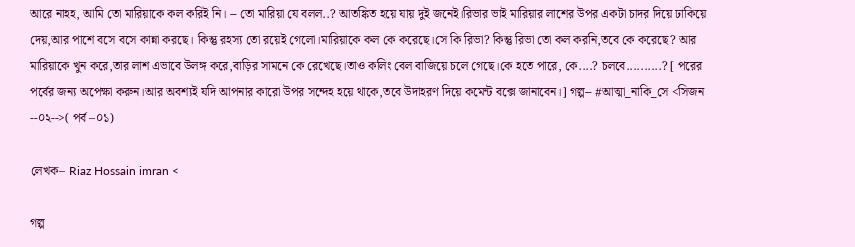আরে নাহহ, আমি তো মারিয়াকে কল করিই নি। -- তো মারিয়া যে বলল..? আতঙ্কিত হয়ে যায় দুই জনেই।রিভার ভাই মারিয়ার লাশের উপর একটা চাদর দিয়ে ঢাকিয়ে দেয়,আর পাশে বসে বসে কান্না করছে। কিন্তু রহস্য তো রয়েই গেলো।মারিয়াকে কল কে করেছে।সে কি রিভা? কিন্তু রিভা তো কল করনি,তবে কে করেছে? আর মারিয়াকে খুন করে,তার লাশ এভাবে উলঙ্গ করে,বাড়ির সামনে কে রেখেছে।তাও কলিং বেল বাজিয়ে চলে গেছে।কে হতে পারে, কে....? চলবে..........? [ পরের পর্বের জন্য অপেক্ষা করুন।আর অবশ্যই যদি আপনার কারো উপর সন্দেহ হয়ে থাকে,তবে উদাহরণ দিয়ে কমেন্ট বক্সে জানাবেন।] গল্প-- #আত্মা_নাকি_সে <সিজন --০২-->( পর্ব –০১)

লেখক– Riaz Hossain imran <

গল্প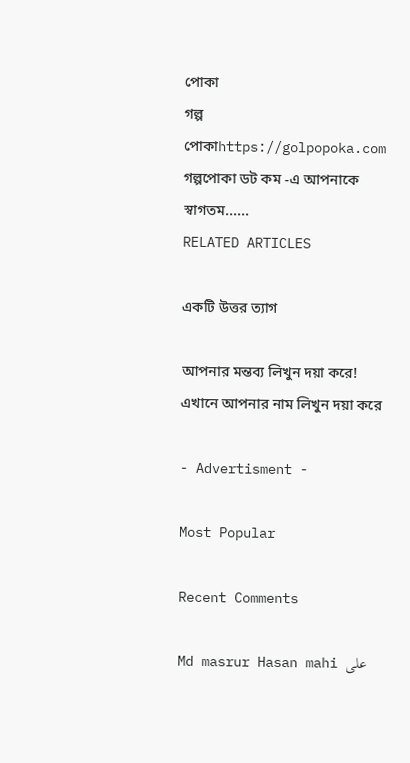পোকা
গল্প পোকাhttps://golpopoka.com
গল্পপোকা ডট কম -এ আপনাকে স্বাগতম......
RELATED ARTICLES

একটি উত্তর ত্যাগ

আপনার মন্তব্য লিখুন দয়া করে!
এখানে আপনার নাম লিখুন দয়া করে

- Advertisment -

Most Popular

Recent Comments

Md masrur Hasan mahi على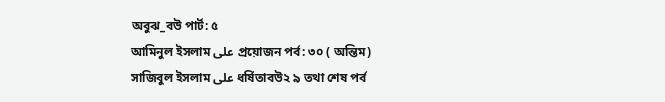অবুঝ_বউ পার্ট: ৫
আমিনুল ইসলাম على প্রয়োজন পর্ব: ৩০ ( অন্তিম)
সাজিবুল ইসলাম على ধর্ষিতাবউ২ ৯ তথা শেষ পর্ব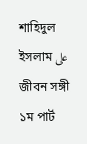শাহিদুল ইসলাম على জীবন সঙ্গী ১ম পার্ট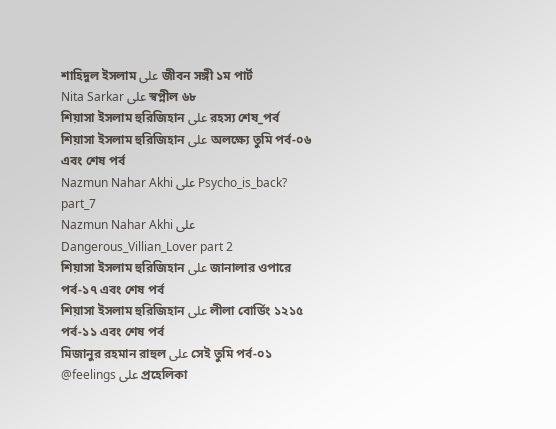শাহিদুল ইসলাম على জীবন সঙ্গী ১ম পার্ট
Nita Sarkar على স্বপ্নীল ৬৮
শিয়াসা ইসলাম হুরিজিহান على রহস্য শেষ_পর্ব
শিয়াসা ইসলাম হুরিজিহান على অলক্ষ্যে তুমি পর্ব-০৬ এবং শেষ পর্ব
Nazmun Nahar Akhi على Psycho_is_back? part_7
Nazmun Nahar Akhi على Dangerous_Villian_Lover part 2
শিয়াসা ইসলাম হুরিজিহান على জানালার ওপারে পর্ব-১৭ এবং শেষ পর্ব
শিয়াসা ইসলাম হুরিজিহান على লীলা বোর্ডিং ১২১৫ পর্ব-১১ এবং শেষ পর্ব
মিজানুর রহমান রাহুল على সেই তুমি পর্ব-০১
@feelings على প্রহেলিকা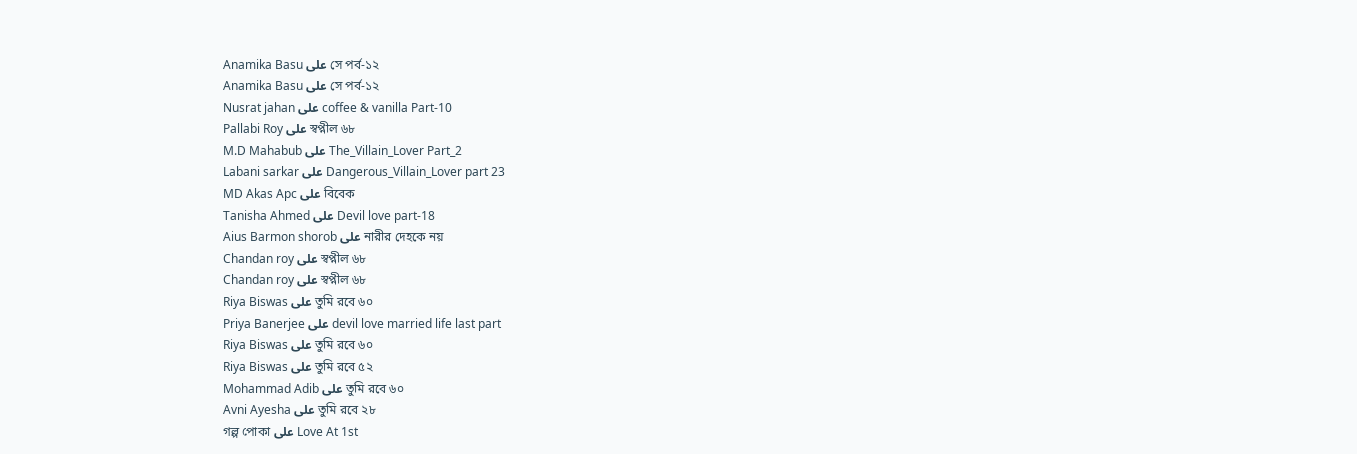Anamika Basu على সে পর্ব-১২
Anamika Basu على সে পর্ব-১২
Nusrat jahan على coffee & vanilla Part-10
Pallabi Roy على স্বপ্নীল ৬৮
M.D Mahabub على The_Villain_Lover Part_2
Labani sarkar على Dangerous_Villain_Lover part 23
MD Akas Apc على বিবেক
Tanisha Ahmed على Devil love part-18
Aius Barmon shorob على নারীর দেহকে নয়
Chandan roy على স্বপ্নীল ৬৮
Chandan roy على স্বপ্নীল ৬৮
Riya Biswas على তুমি রবে ৬০
Priya Banerjee على devil love married life last part
Riya Biswas على তুমি রবে ৬০
Riya Biswas على তুমি রবে ৫২
Mohammad Adib على তুমি রবে ৬০
Avni Ayesha على তুমি রবে ২৮
গল্প পোকা على Love At 1st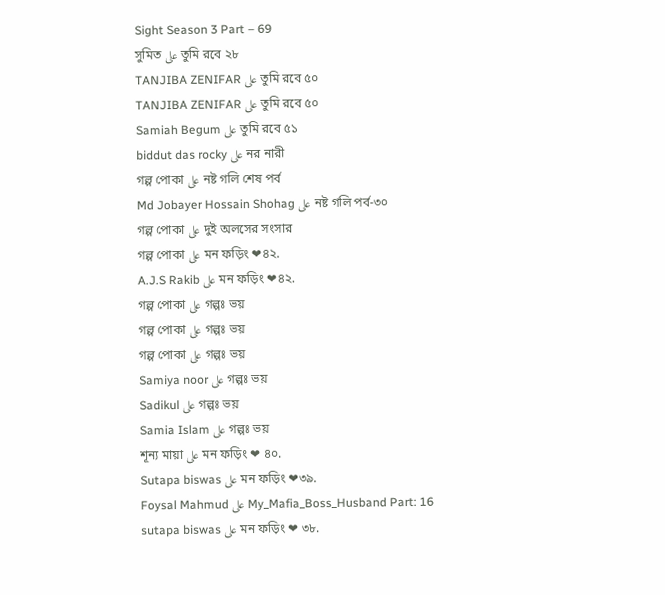Sight Season 3 Part – 69
সুমিত على তুমি রবে ২৮
TANJIBA ZENIFAR على তুমি রবে ৫০
TANJIBA ZENIFAR على তুমি রবে ৫০
Samiah Begum على তুমি রবে ৫১
biddut das rocky على নর নারী
গল্প পোকা على নষ্ট গলি শেষ পর্ব
Md Jobayer Hossain Shohag على নষ্ট গলি পর্ব-৩০
গল্প পোকা على দুই অলসের সংসার
গল্প পোকা على মন ফড়িং ❤৪২.
A.J.S Rakib على মন ফড়িং ❤৪২.
গল্প পোকা على গল্পঃ ভয়
গল্প পোকা على গল্পঃ ভয়
গল্প পোকা على গল্পঃ ভয়
Samiya noor على গল্পঃ ভয়
Sadikul على গল্পঃ ভয়
Samia Islam على গল্পঃ ভয়
শূন্য মায়া على মন ফড়িং ❤ ৪০.
Sutapa biswas على মন ফড়িং ❤৩৯.
Foysal Mahmud على My_Mafia_Boss_Husband Part: 16
sutapa biswas على মন ফড়িং ❤ ৩৮.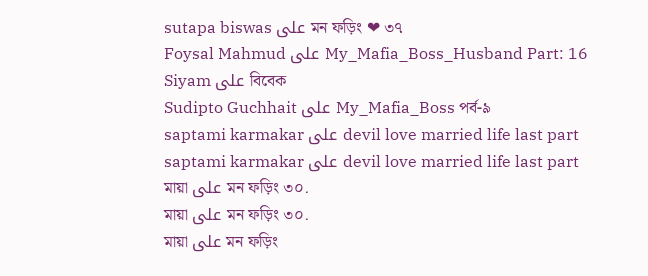sutapa biswas على মন ফড়িং ❤ ৩৭
Foysal Mahmud على My_Mafia_Boss_Husband Part: 16
Siyam على বিবেক
Sudipto Guchhait على My_Mafia_Boss পর্ব-৯
saptami karmakar على devil love married life last part
saptami karmakar على devil love married life last part
মায়া على মন ফড়িং ৩০.
মায়া على মন ফড়িং ৩০.
মায়া على মন ফড়িং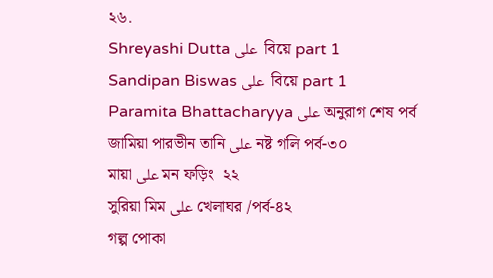২৬.
Shreyashi Dutta على  বিয়ে part 1
Sandipan Biswas على  বিয়ে part 1
Paramita Bhattacharyya على অনুরাগ শেষ পর্ব
জামিয়া পারভীন তানি على নষ্ট গলি পর্ব-৩০
মায়া على মন ফড়িং  ২২
সুরিয়া মিম على খেলাঘর /পর্ব-৪২
গল্প পোকা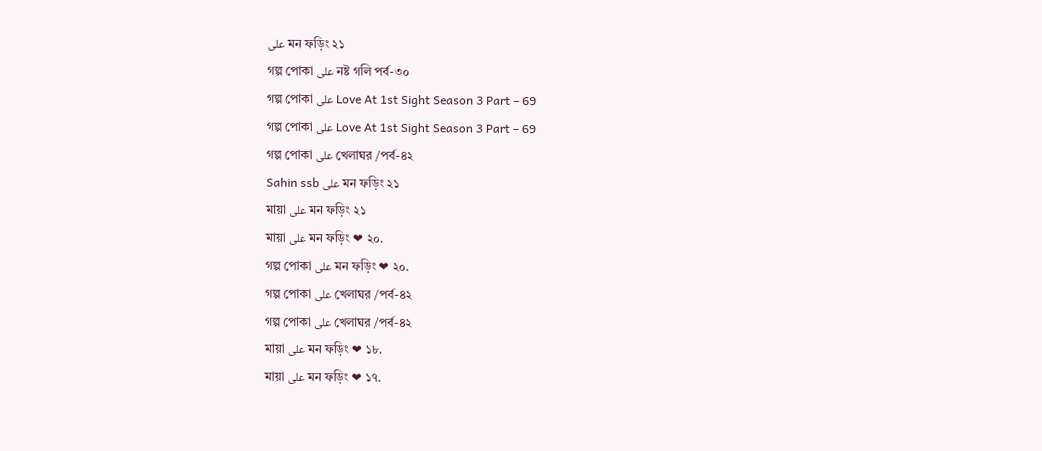على মন ফড়িং ২১
গল্প পোকা على নষ্ট গলি পর্ব-৩০
গল্প পোকা على Love At 1st Sight Season 3 Part – 69
গল্প পোকা على Love At 1st Sight Season 3 Part – 69
গল্প পোকা على খেলাঘর /পর্ব-৪২
Sahin ssb على মন ফড়িং ২১
মায়া على মন ফড়িং ২১
মায়া على মন ফড়িং ❤ ২০.
গল্প পোকা على মন ফড়িং ❤ ২০.
গল্প পোকা على খেলাঘর /পর্ব-৪২
গল্প পোকা على খেলাঘর /পর্ব-৪২
মায়া على মন ফড়িং ❤ ১৮.
মায়া على মন ফড়িং ❤ ১৭.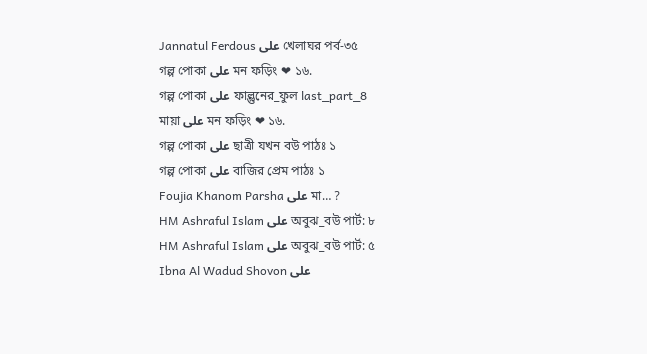Jannatul Ferdous على খেলাঘর পর্ব-৩৫
গল্প পোকা على মন ফড়িং ❤ ১৬.
গল্প পোকা على ফাল্গুনের_ফুল last_part_8
মায়া على মন ফড়িং ❤ ১৬.
গল্প পোকা على ছাত্রী যখন বউ পাঠঃ ১
গল্প পোকা على বাজির প্রেম পাঠঃ ১
Foujia Khanom Parsha على মা… ?
HM Ashraful Islam على অবুঝ_বউ পার্ট: ৮
HM Ashraful Islam على অবুঝ_বউ পার্ট: ৫
Ibna Al Wadud Shovon على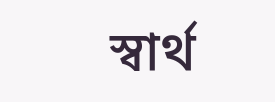স্বার্থ